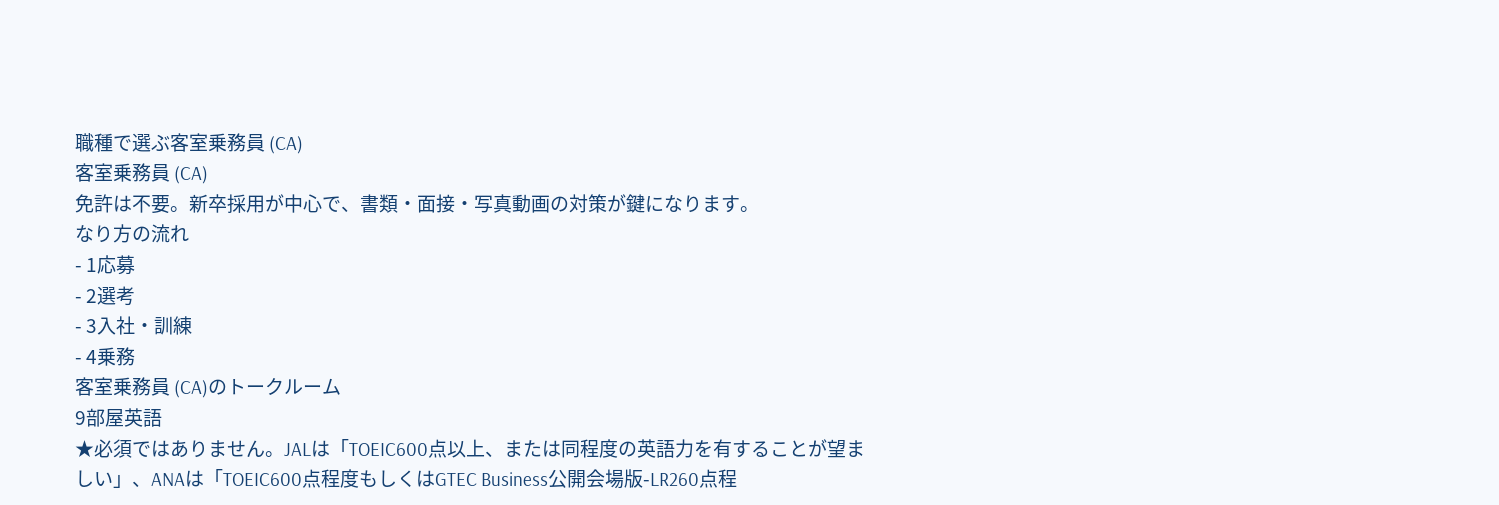職種で選ぶ客室乗務員 (CA)
客室乗務員 (CA)
免許は不要。新卒採用が中心で、書類・面接・写真動画の対策が鍵になります。
なり方の流れ
- 1応募
- 2選考
- 3入社・訓練
- 4乗務
客室乗務員 (CA)のトークルーム
9部屋英語
★必須ではありません。JALは「TOEIC600点以上、または同程度の英語力を有することが望ましい」、ANAは「TOEIC600点程度もしくはGTEC Business公開会場版-LR260点程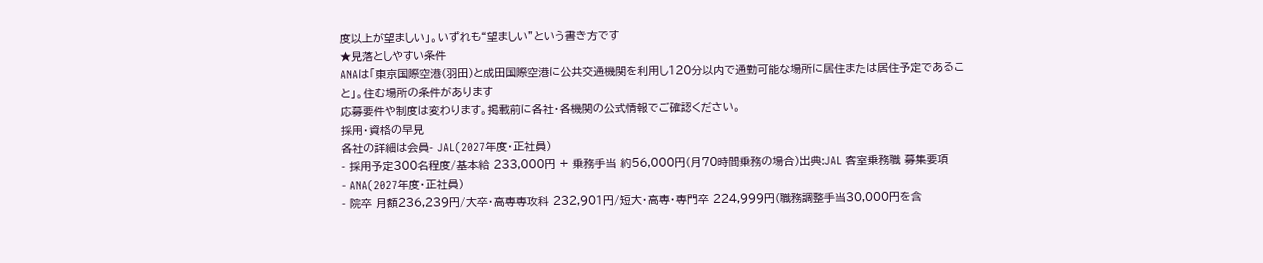度以上が望ましい」。いずれも“望ましい”という書き方です
★見落としやすい条件
ANAは「東京国際空港(羽田)と成田国際空港に公共交通機関を利用し120分以内で通勤可能な場所に居住または居住予定であること」。住む場所の条件があります
応募要件や制度は変わります。掲載前に各社・各機関の公式情報でご確認ください。
採用・資格の早見
各社の詳細は会員- JAL(2027年度・正社員)
- 採用予定300名程度/基本給 233,000円 + 乗務手当 約56,000円(月70時間乗務の場合)出典:JAL 客室乗務職 募集要項
- ANA(2027年度・正社員)
- 院卒 月額236,239円/大卒・高専専攻科 232,901円/短大・高専・専門卒 224,999円(職務調整手当30,000円を含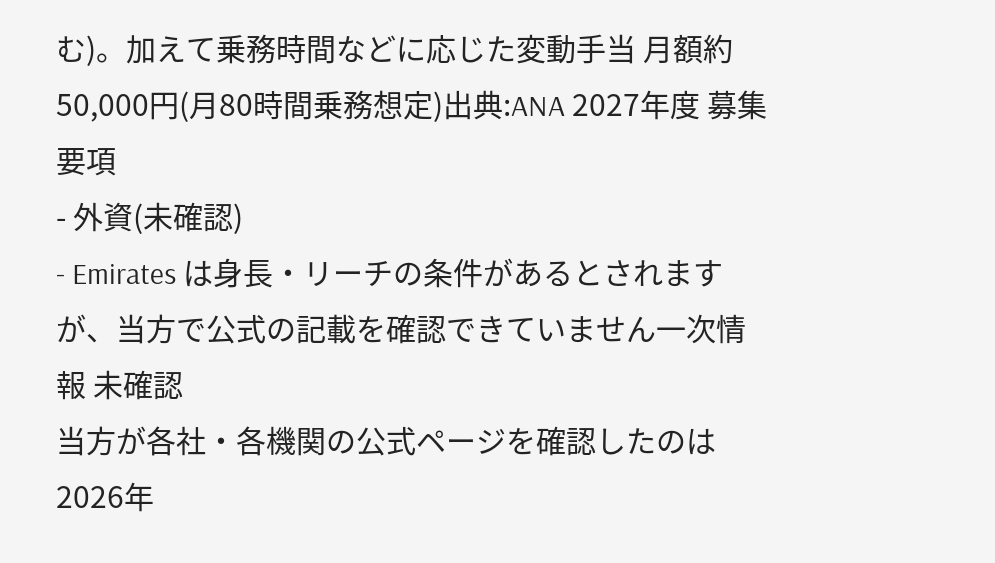む)。加えて乗務時間などに応じた変動手当 月額約50,000円(月80時間乗務想定)出典:ANA 2027年度 募集要項
- 外資(未確認)
- Emirates は身長・リーチの条件があるとされますが、当方で公式の記載を確認できていません一次情報 未確認
当方が各社・各機関の公式ページを確認したのは 2026年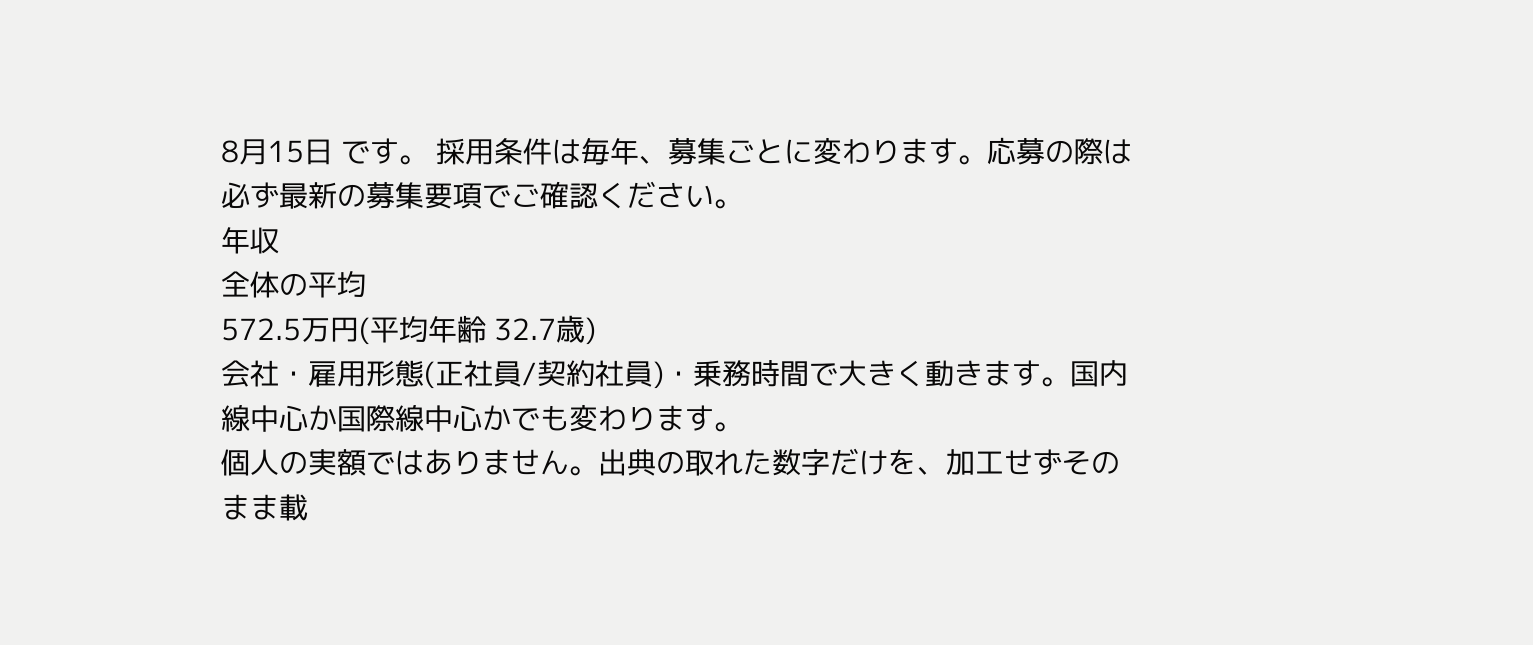8月15日 です。 採用条件は毎年、募集ごとに変わります。応募の際は必ず最新の募集要項でご確認ください。
年収
全体の平均
572.5万円(平均年齢 32.7歳)
会社・雇用形態(正社員/契約社員)・乗務時間で大きく動きます。国内線中心か国際線中心かでも変わります。
個人の実額ではありません。出典の取れた数字だけを、加工せずそのまま載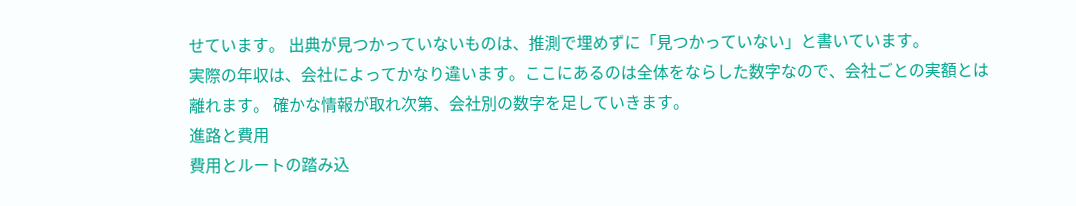せています。 出典が見つかっていないものは、推測で埋めずに「見つかっていない」と書いています。
実際の年収は、会社によってかなり違います。ここにあるのは全体をならした数字なので、会社ごとの実額とは離れます。 確かな情報が取れ次第、会社別の数字を足していきます。
進路と費用
費用とルートの踏み込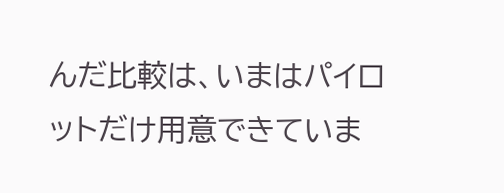んだ比較は、いまはパイロットだけ用意できていま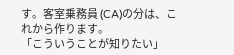す。客室乗務員 (CA)の分は、これから作ります。
「こういうことが知りたい」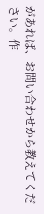があれば、お問い合わせから教えてください。作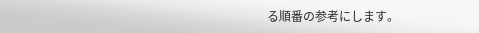る順番の参考にします。